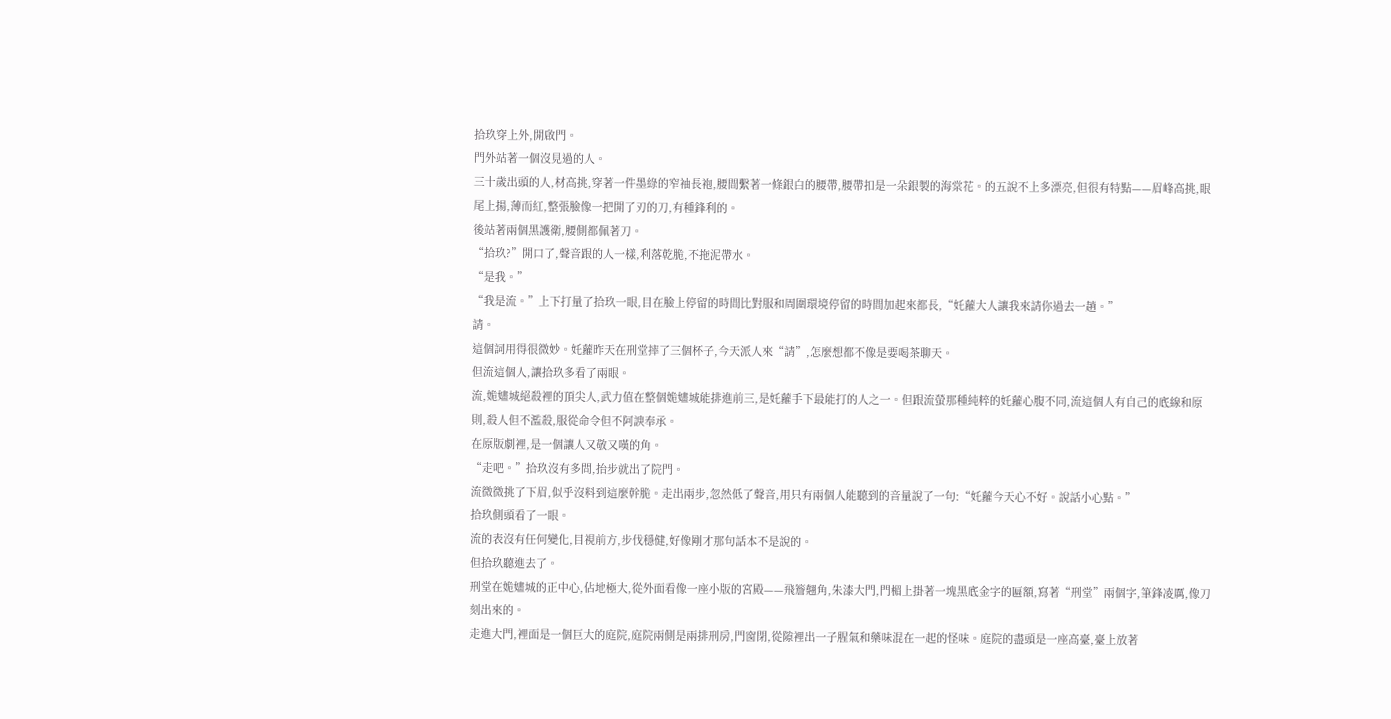拾玖穿上外,開啟門。
門外站著一個沒見過的人。
三十歲出頭的人,材高挑,穿著一件墨綠的窄袖長袍,腰間繫著一條銀白的腰帶,腰帶扣是一朵銀製的海棠花。的五說不上多漂亮,但很有特點——眉峰高挑,眼尾上揚,薄而紅,整張臉像一把開了刃的刀,有種鋒利的。
後站著兩個黑護衛,腰側都佩著刀。
“拾玖?”開口了,聲音跟的人一樣,利落乾脆,不拖泥帶水。
“是我。”
“我是流。”上下打量了拾玖一眼,目在臉上停留的時間比對服和周圍環境停留的時間加起來都長,“奼蘿大人讓我來請你過去一趟。”
請。
這個詞用得很微妙。奼蘿昨天在刑堂摔了三個杯子,今天派人來“請”,怎麼想都不像是要喝茶聊天。
但流這個人,讓拾玖多看了兩眼。
流,姽嫿城絕殺裡的頂尖人,武力值在整個姽嫿城能排進前三,是奼蘿手下最能打的人之一。但跟流螢那種純粹的奼蘿心腹不同,流這個人有自己的底線和原則,殺人但不濫殺,服從命令但不阿諛奉承。
在原版劇裡,是一個讓人又敬又嘆的角。
“走吧。”拾玖沒有多問,抬步就出了院門。
流微微挑了下眉,似乎沒料到這麼幹脆。走出兩步,忽然低了聲音,用只有兩個人能聽到的音量說了一句:“奼蘿今天心不好。說話小心點。”
拾玖側頭看了一眼。
流的表沒有任何變化,目視前方,步伐穩健,好像剛才那句話本不是說的。
但拾玖聽進去了。
刑堂在姽嫿城的正中心,佔地極大,從外面看像一座小版的宮殿——飛簷翹角,朱漆大門,門楣上掛著一塊黑底金字的匾額,寫著“刑堂”兩個字,筆鋒凌厲,像刀刻出來的。
走進大門,裡面是一個巨大的庭院,庭院兩側是兩排刑房,門窗閉,從隙裡出一子腥氣和藥味混在一起的怪味。庭院的盡頭是一座高臺,臺上放著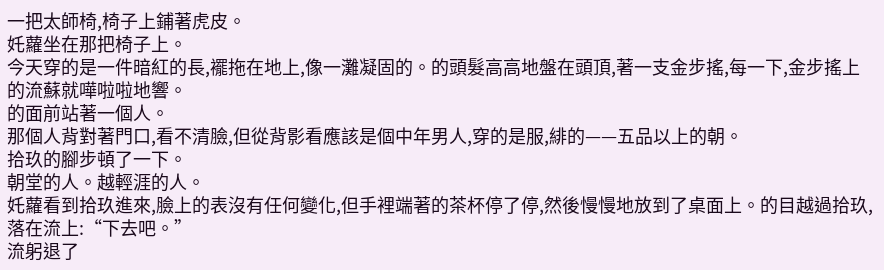一把太師椅,椅子上鋪著虎皮。
奼蘿坐在那把椅子上。
今天穿的是一件暗紅的長,襬拖在地上,像一灘凝固的。的頭髮高高地盤在頭頂,著一支金步搖,每一下,金步搖上的流蘇就嘩啦啦地響。
的面前站著一個人。
那個人背對著門口,看不清臉,但從背影看應該是個中年男人,穿的是服,緋的——五品以上的朝。
拾玖的腳步頓了一下。
朝堂的人。越輕涯的人。
奼蘿看到拾玖進來,臉上的表沒有任何變化,但手裡端著的茶杯停了停,然後慢慢地放到了桌面上。的目越過拾玖,落在流上:“下去吧。”
流躬退了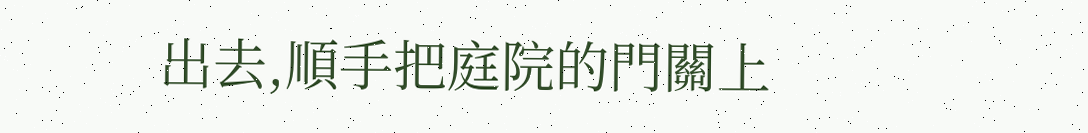出去,順手把庭院的門關上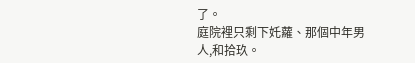了。
庭院裡只剩下奼蘿、那個中年男人,和拾玖。